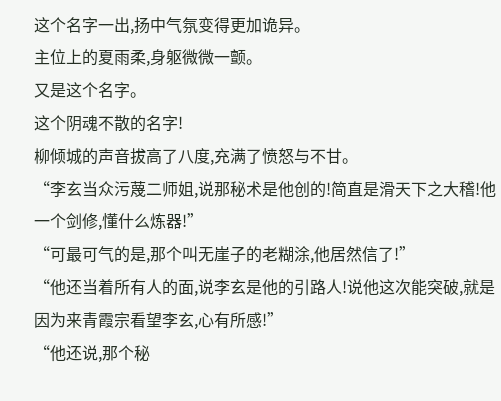这个名字一出,扬中气氛变得更加诡异。
主位上的夏雨柔,身躯微微一颤。
又是这个名字。
这个阴魂不散的名字!
柳倾城的声音拔高了八度,充满了愤怒与不甘。
“李玄当众污蔑二师姐,说那秘术是他创的!简直是滑天下之大稽!他一个剑修,懂什么炼器!”
“可最可气的是,那个叫无崖子的老糊涂,他居然信了!”
“他还当着所有人的面,说李玄是他的引路人!说他这次能突破,就是因为来青霞宗看望李玄,心有所感!”
“他还说,那个秘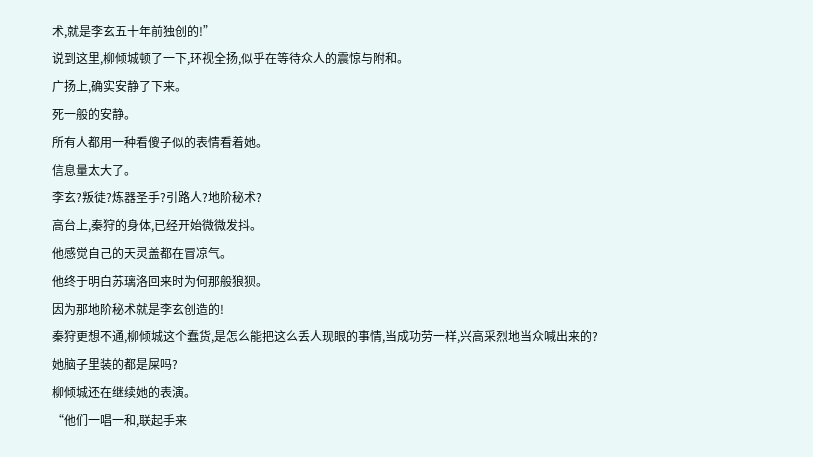术,就是李玄五十年前独创的!”
说到这里,柳倾城顿了一下,环视全扬,似乎在等待众人的震惊与附和。
广扬上,确实安静了下来。
死一般的安静。
所有人都用一种看傻子似的表情看着她。
信息量太大了。
李玄?叛徒?炼器圣手?引路人?地阶秘术?
高台上,秦狩的身体,已经开始微微发抖。
他感觉自己的天灵盖都在冒凉气。
他终于明白苏璃洛回来时为何那般狼狈。
因为那地阶秘术就是李玄创造的!
秦狩更想不通,柳倾城这个蠢货,是怎么能把这么丢人现眼的事情,当成功劳一样,兴高采烈地当众喊出来的?
她脑子里装的都是屎吗?
柳倾城还在继续她的表演。
“他们一唱一和,联起手来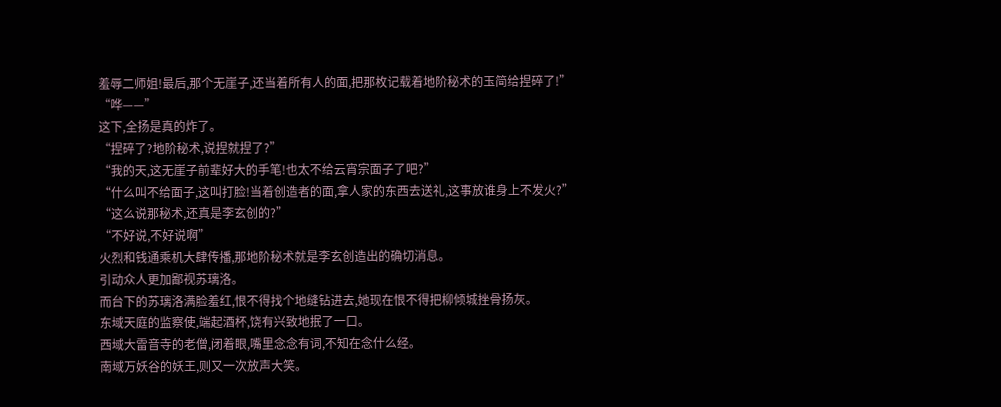羞辱二师姐!最后,那个无崖子,还当着所有人的面,把那枚记载着地阶秘术的玉简给捏碎了!”
“哗——”
这下,全扬是真的炸了。
“捏碎了?地阶秘术,说捏就捏了?”
“我的天,这无崖子前辈好大的手笔!也太不给云宵宗面子了吧?”
“什么叫不给面子,这叫打脸!当着创造者的面,拿人家的东西去送礼,这事放谁身上不发火?”
“这么说那秘术,还真是李玄创的?”
“不好说,不好说啊”
火烈和钱通乘机大肆传播,那地阶秘术就是李玄创造出的确切消息。
引动众人更加鄙视苏璃洛。
而台下的苏璃洛满脸羞红,恨不得找个地缝钻进去,她现在恨不得把柳倾城挫骨扬灰。
东域天庭的监察使,端起酒杯,饶有兴致地抿了一口。
西域大雷音寺的老僧,闭着眼,嘴里念念有词,不知在念什么经。
南域万妖谷的妖王,则又一次放声大笑。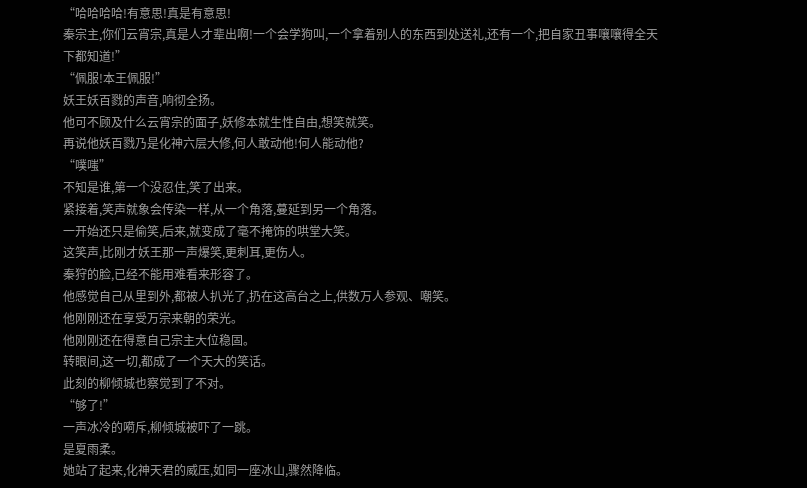“哈哈哈哈!有意思!真是有意思!
秦宗主,你们云宵宗,真是人才辈出啊!一个会学狗叫,一个拿着别人的东西到处送礼,还有一个,把自家丑事嚷嚷得全天下都知道!”
“佩服!本王佩服!”
妖王妖百戮的声音,响彻全扬。
他可不顾及什么云宵宗的面子,妖修本就生性自由,想笑就笑。
再说他妖百戮乃是化神六层大修,何人敢动他!何人能动他?
“噗嗤”
不知是谁,第一个没忍住,笑了出来。
紧接着,笑声就象会传染一样,从一个角落,蔓延到另一个角落。
一开始还只是偷笑,后来,就变成了毫不掩饰的哄堂大笑。
这笑声,比刚才妖王那一声爆笑,更刺耳,更伤人。
秦狩的脸,已经不能用难看来形容了。
他感觉自己从里到外,都被人扒光了,扔在这高台之上,供数万人参观、嘲笑。
他刚刚还在享受万宗来朝的荣光。
他刚刚还在得意自己宗主大位稳固。
转眼间,这一切,都成了一个天大的笑话。
此刻的柳倾城也察觉到了不对。
“够了!”
一声冰冷的嗬斥,柳倾城被吓了一跳。
是夏雨柔。
她站了起来,化神天君的威压,如同一座冰山,骤然降临。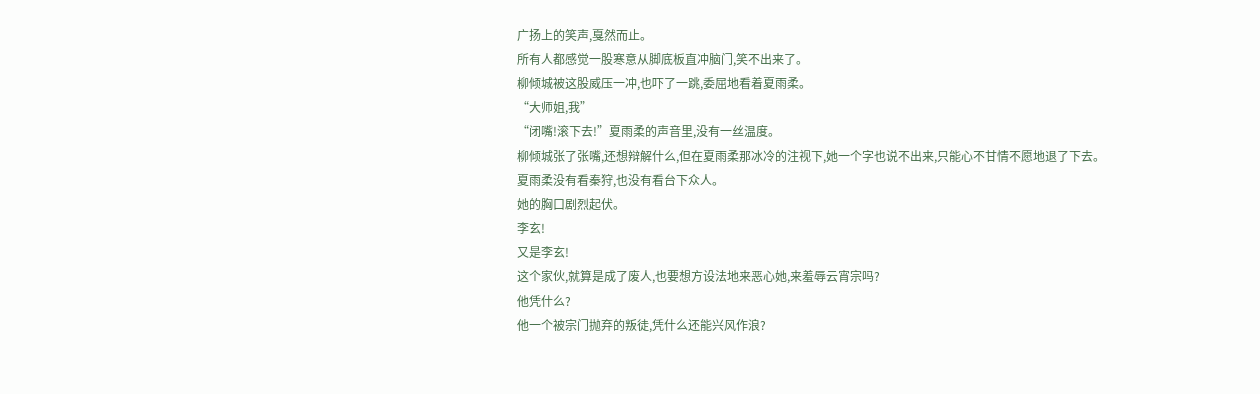广扬上的笑声,戛然而止。
所有人都感觉一股寒意从脚底板直冲脑门,笑不出来了。
柳倾城被这股威压一冲,也吓了一跳,委屈地看着夏雨柔。
“大师姐,我”
“闭嘴!滚下去!”夏雨柔的声音里,没有一丝温度。
柳倾城张了张嘴,还想辩解什么,但在夏雨柔那冰冷的注视下,她一个字也说不出来,只能心不甘情不愿地退了下去。
夏雨柔没有看秦狩,也没有看台下众人。
她的胸口剧烈起伏。
李玄!
又是李玄!
这个家伙,就算是成了废人,也要想方设法地来恶心她,来羞辱云宵宗吗?
他凭什么?
他一个被宗门抛弃的叛徒,凭什么还能兴风作浪?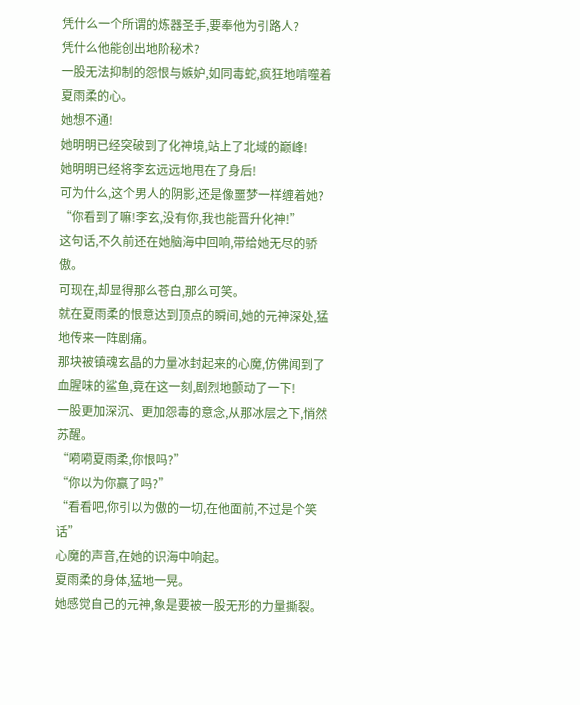凭什么一个所谓的炼器圣手,要奉他为引路人?
凭什么他能创出地阶秘术?
一股无法抑制的怨恨与嫉妒,如同毒蛇,疯狂地啃噬着夏雨柔的心。
她想不通!
她明明已经突破到了化神境,站上了北域的巅峰!
她明明已经将李玄远远地甩在了身后!
可为什么,这个男人的阴影,还是像噩梦一样缠着她?
“你看到了嘛!李玄,没有你,我也能晋升化神!”
这句话,不久前还在她脑海中回响,带给她无尽的骄傲。
可现在,却显得那么苍白,那么可笑。
就在夏雨柔的恨意达到顶点的瞬间,她的元神深处,猛地传来一阵剧痛。
那块被镇魂玄晶的力量冰封起来的心魔,仿佛闻到了血腥味的鲨鱼,竟在这一刻,剧烈地颤动了一下!
一股更加深沉、更加怨毒的意念,从那冰层之下,悄然苏醒。
“嗬嗬夏雨柔,你恨吗?”
“你以为你赢了吗?”
“看看吧,你引以为傲的一切,在他面前,不过是个笑话”
心魔的声音,在她的识海中响起。
夏雨柔的身体,猛地一晃。
她感觉自己的元神,象是要被一股无形的力量撕裂。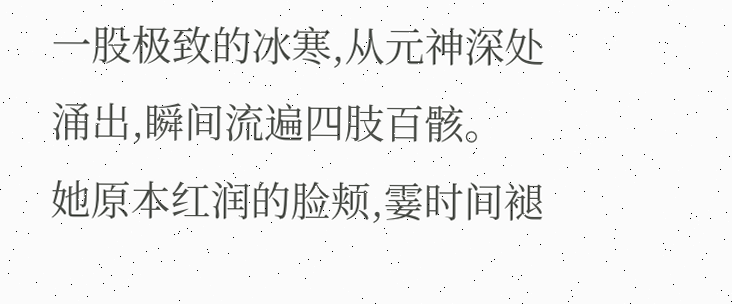一股极致的冰寒,从元神深处涌出,瞬间流遍四肢百骸。
她原本红润的脸颊,霎时间褪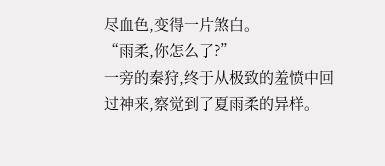尽血色,变得一片煞白。
“雨柔,你怎么了?”
一旁的秦狩,终于从极致的羞愤中回过神来,察觉到了夏雨柔的异样。